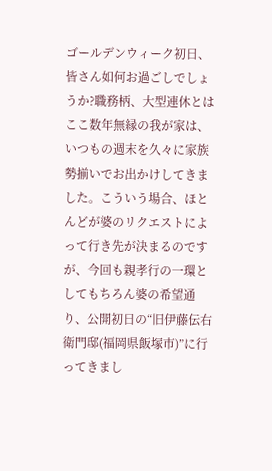ゴールデンウィーク初日、皆さん如何お過ごしでしょうか?職務柄、大型連休とはここ数年無縁の我が家は、いつもの週末を久々に家族勢揃いでお出かけしてきました。こういう場合、ほとんどが婆のリクエストによって行き先が決まるのですが、今回も親孝行の一環としてもちろん婆の希望通り、公開初日の“旧伊藤伝右衛門邸(福岡県飯塚市)”に行ってきまし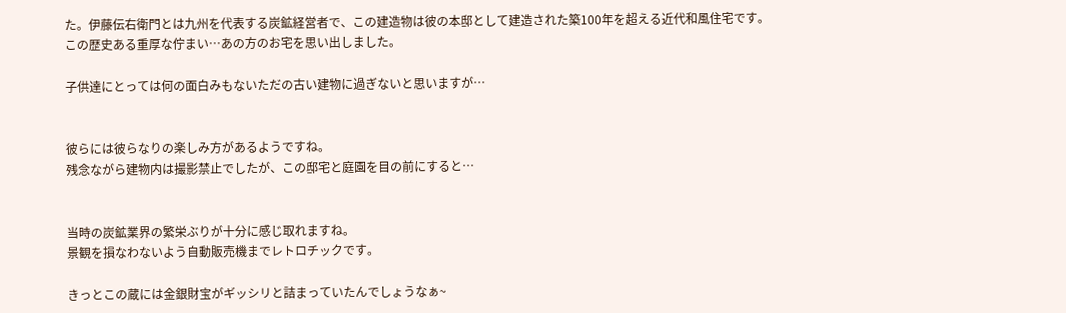た。伊藤伝右衛門とは九州を代表する炭鉱経営者で、この建造物は彼の本邸として建造された築100年を超える近代和風住宅です。
この歴史ある重厚な佇まい…あの方のお宅を思い出しました。

子供達にとっては何の面白みもないただの古い建物に過ぎないと思いますが…


彼らには彼らなりの楽しみ方があるようですね。
残念ながら建物内は撮影禁止でしたが、この邸宅と庭園を目の前にすると…


当時の炭鉱業界の繁栄ぶりが十分に感じ取れますね。
景観を損なわないよう自動販売機までレトロチックです。

きっとこの蔵には金銀財宝がギッシリと詰まっていたんでしょうなぁ~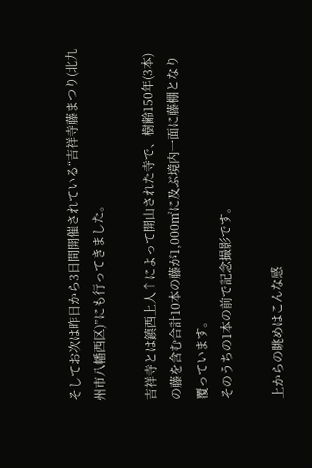そしてお次は昨日から3日間開催されている“吉祥寺藤まつり(北九州市八幡西区)”にも行ってきました。

吉祥寺とは鎮西上人↑によって開山された寺で、樹齢150年(3本)の藤を含む合計10本の藤が1,000㎡に及ぶ境内一面に藤棚となり覆っています。
そのうちの1本の前で記念撮影です。

上からの眺めはこんな感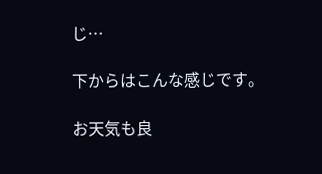じ…

下からはこんな感じです。

お天気も良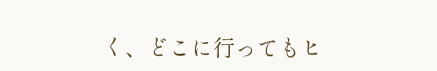く、どこに行ってもヒ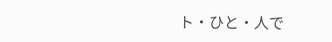ト・ひと・人で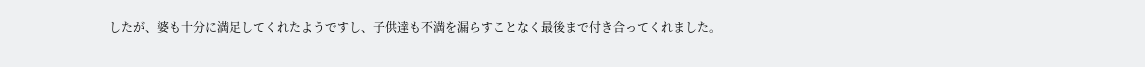したが、婆も十分に満足してくれたようですし、子供達も不満を漏らすことなく最後まで付き合ってくれました。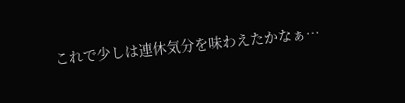これで少しは連休気分を味わえたかなぁ…